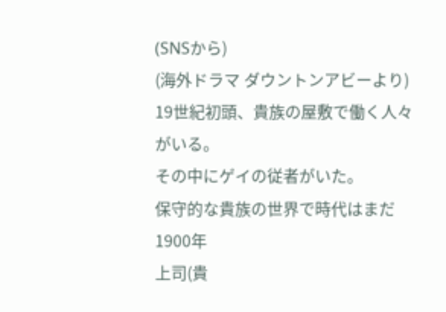(SNSから)
(海外ドラマ ダウントンアビーより)
19世紀初頭、貴族の屋敷で働く人々がいる。
その中にゲイの従者がいた。
保守的な貴族の世界で時代はまだ1900年
上司(貴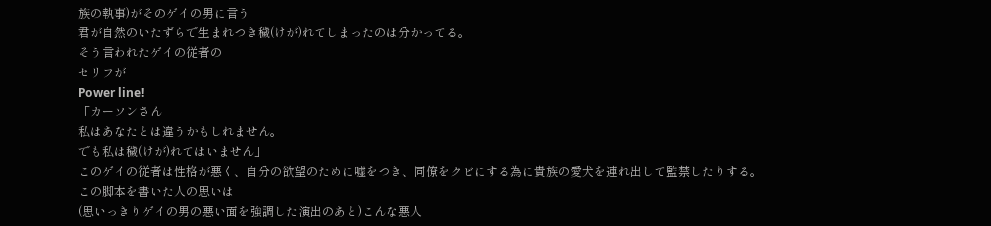族の執事)がそのゲイの男に言う
君が自然のいたずらで生まれつき穢(けが)れてしまったのは分かってる。
そう言われたゲイの従者の
セリフが
Power line!
「カーソンさん
私はあなたとは違うかもしれません。
でも私は穢(けが)れてはいません」
このゲイの従者は性格が悪く、自分の欲望のために嘘をつき、同僚をクビにする為に貴族の愛犬を連れ出して監禁したりする。
この脚本を書いた人の思いは
(思いっきりゲイの男の悪い面を強調した演出のあと)こんな悪人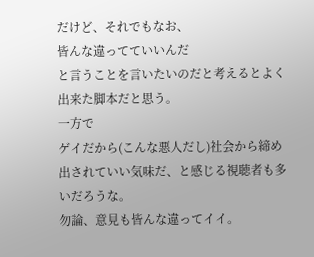だけど、それでもなお、
皆んな違ってていいんだ
と言うことを言いたいのだと考えるとよく出来た脚本だと思う。
一方で
ゲイだから(こんな悪人だし)社会から締め出されていい気味だ、と感じる視聴者も多いだろうな。
勿論、意見も皆んな違ってイイ。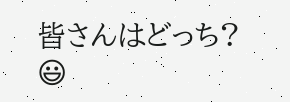皆さんはどっち? 😃